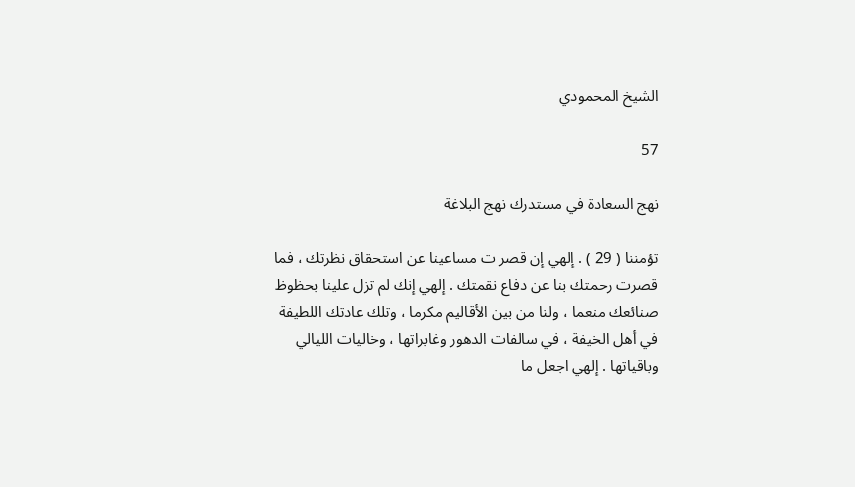الشيخ المحمودي

57

نهج السعادة في مستدرك نهج البلاغة

تؤمننا ( 29 ) . إلهي إن قصر ت مساعينا عن استحقاق نظرتك ، فما قصرت رحمتك بنا عن دفاع نقمتك . إلهي إنك لم تزل علينا بحظوظ صنائعك منعما ، ولنا من بين الأقاليم مكرما ، وتلك عادتك اللطيفة في أهل الخيفة ، في سالفات الدهور وغابراتها ، وخاليات الليالي وباقياتها . إلهي اجعل ما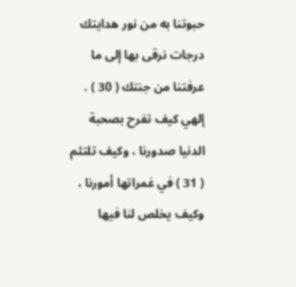حبوتنا به من نور هدايتك درجات نرقى بها إلى ما عرفتنا من جنتك ( 30 ) . إلهي كيف تفرح بصحبة الدنيا صدورنا ، وكيف تلتئم ( 31 ) في غمراتها أمورنا ، وكيف يخلص لنا فيها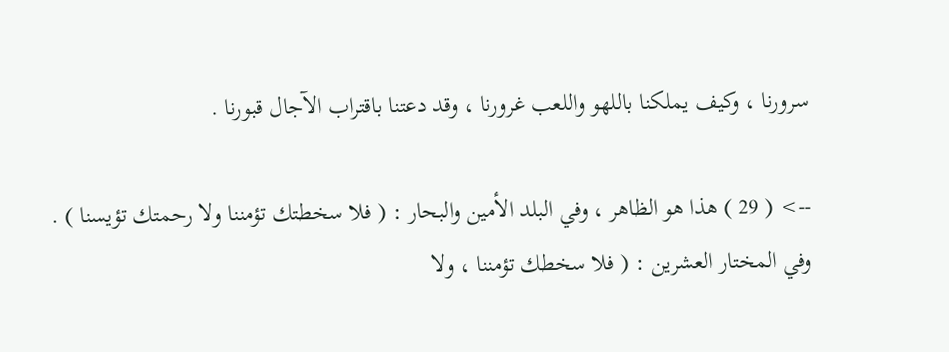سرورنا ، وكيف يملكنا باللهو واللعب غرورنا ، وقد دعتنا باقتراب الآجال قبورنا .

--> ( 29 ) هذا هو الظاهر ، وفي البلد الأمين والبحار : ( فلا سخطتك تؤمننا ولا رحمتك تؤيسنا ) . وفي المختار العشرين : ( فلا سخطك تؤمننا ، ولا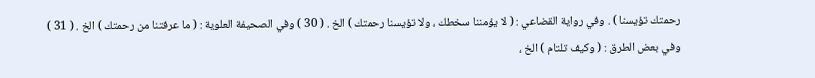رحمتك تؤيسنا ) . وفي رواية القضاعي : ( لا يؤمننا سخطك ، ولا تؤيسنا رحمتك ) الخ . ( 30 ) وفي الصحيفة العلوية : ( ما عرفتنا من رحمتك ) الخ . ( 31 ) وفي بعض الطرق : ( وكيف تلتام ) الخ ،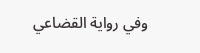وفي رواية القضاعي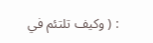: ( وكيف تلتئم في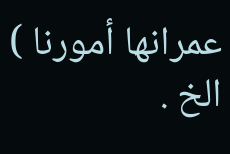عمرانها أمورنا ) الخ .